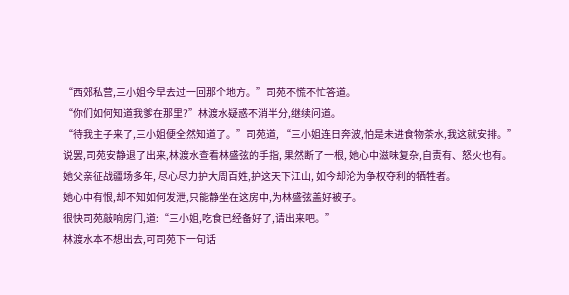“西郊私营,三小姐今早去过一回那个地方。”司苑不慌不忙答道。
“你们如何知道我爹在那里?”林渡水疑惑不消半分,继续问道。
“待我主子来了,三小姐便全然知道了。”司苑道, “三小姐连日奔波,怕是未进食物茶水,我这就安排。”
说罢,司苑安静退了出来,林渡水查看林盛弦的手指, 果然断了一根, 她心中滋味复杂,自责有、怒火也有。
她父亲征战疆场多年, 尽心尽力护大周百姓,护这天下江山, 如今却沦为争权夺利的牺牲者。
她心中有恨,却不知如何发泄,只能静坐在这房中,为林盛弦盖好被子。
很快司苑敲响房门,道:“三小姐,吃食已经备好了,请出来吧。”
林渡水本不想出去,可司苑下一句话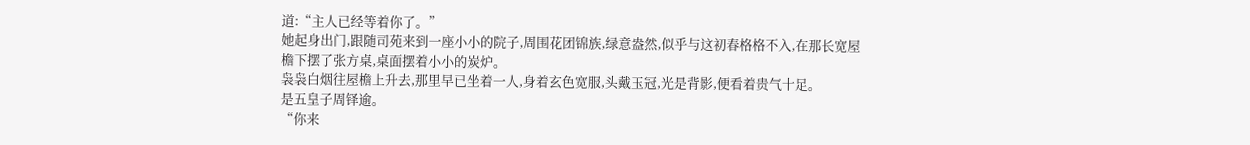道:“主人已经等着你了。”
她起身出门,跟随司苑来到一座小小的院子,周围花团锦族,绿意盎然,似乎与这初春格格不入,在那长宽屋檐下摆了张方桌,桌面摆着小小的炭炉。
袅袅白烟往屋檐上升去,那里早已坐着一人,身着玄色宽服,头戴玉冠,光是背影,便看着贵气十足。
是五皇子周铎逾。
“你来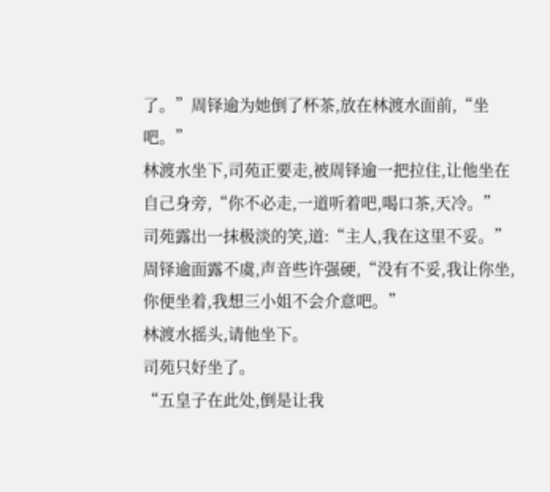了。”周铎逾为她倒了杯茶,放在林渡水面前,“坐吧。”
林渡水坐下,司苑正要走,被周铎逾一把拉住,让他坐在自己身旁,“你不必走,一道听着吧,喝口茶,天冷。”
司苑露出一抹极淡的笑,道:“主人,我在这里不妥。”
周铎逾面露不虞,声音些许强硬,“没有不妥,我让你坐,你便坐着,我想三小姐不会介意吧。”
林渡水摇头,请他坐下。
司苑只好坐了。
“五皇子在此处,倒是让我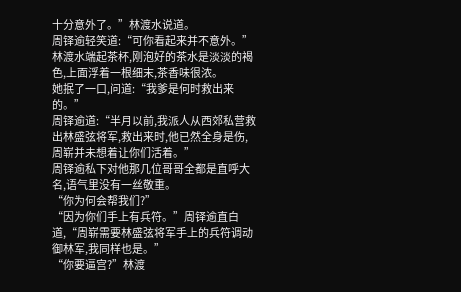十分意外了。”林渡水说道。
周铎逾轻笑道:“可你看起来并不意外。”
林渡水端起茶杯,刚泡好的茶水是淡淡的褐色,上面浮着一根细末,茶香味很浓。
她抿了一口,问道:“我爹是何时救出来的。”
周铎逾道:“半月以前,我派人从西郊私营救出林盛弦将军,救出来时,他已然全身是伤,周崭并未想着让你们活着。”
周铎逾私下对他那几位哥哥全都是直呼大名,语气里没有一丝敬重。
“你为何会帮我们?”
“因为你们手上有兵符。”周铎逾直白道,“周崭需要林盛弦将军手上的兵符调动御林军,我同样也是。”
“你要逼宫?”林渡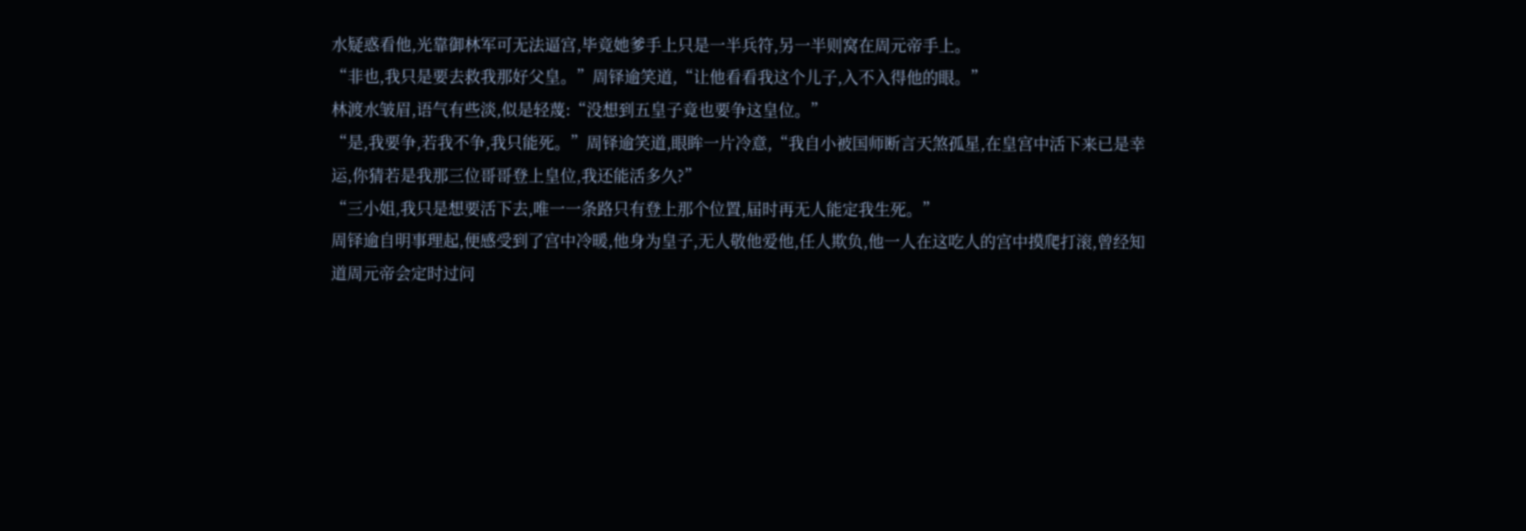水疑惑看他,光靠御林军可无法逼宫,毕竟她爹手上只是一半兵符,另一半则窝在周元帝手上。
“非也,我只是要去救我那好父皇。”周铎逾笑道,“让他看看我这个儿子,入不入得他的眼。”
林渡水皱眉,语气有些淡,似是轻蔑:“没想到五皇子竟也要争这皇位。”
“是,我要争,若我不争,我只能死。”周铎逾笑道,眼眸一片冷意,“我自小被国师断言天煞孤星,在皇宫中活下来已是幸运,你猜若是我那三位哥哥登上皇位,我还能活多久?”
“三小姐,我只是想要活下去,唯一一条路只有登上那个位置,届时再无人能定我生死。”
周铎逾自明事理起,便感受到了宫中冷暖,他身为皇子,无人敬他爱他,任人欺负,他一人在这吃人的宫中摸爬打滚,曾经知道周元帝会定时过问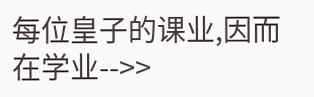每位皇子的课业,因而在学业-->>